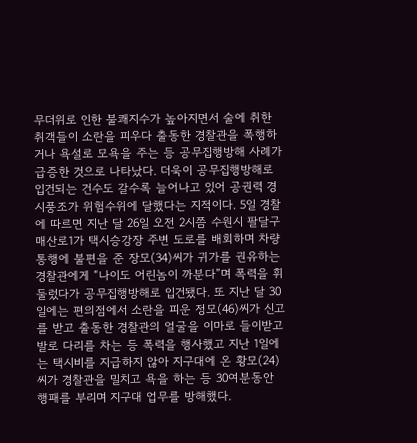무더위로 인한 불쾌지수가 높아지면서 술에 취한 취객들이 소란을 피우다 출동한 경찰관을 폭행하거나 욕설로 모욕을 주는 등 공무집행방해 사례가 급증한 것으로 나타났다. 더욱이 공무집행방해로 입건되는 건수도 갈수록 늘어나고 있어 공권력 경시풍조가 위험수위에 달했다는 지적이다. 5일 경찰에 따르면 지난 달 26일 오전 2시쯤 수원시 팔달구 매산로1가 택시승강장 주변 도로를 배회하며 차량통행에 불편을 준 장모(34)씨가 귀가를 권유하는 경찰관에게 “나이도 어린놈이 까분다”며 폭력을 휘둘렀다가 공무집행방해로 입건됐다. 또 지난 달 30일에는 편의점에서 소란을 피운 정모(46)씨가 신고를 받고 출동한 경찰관의 얼굴을 이마로 들이받고 발로 다리를 차는 등 폭력을 행사했고 지난 1일에는 택시비를 지급하지 않아 지구대에 온 황모(24)씨가 경찰관을 밀치고 욕을 하는 등 30여분동안 행패를 부리며 지구대 업무를 방해했다.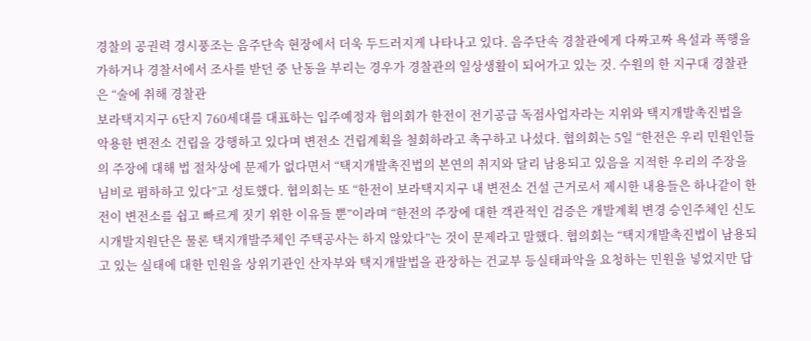경찰의 공권력 경시풍조는 음주단속 현장에서 더욱 두드러지게 나타나고 있다. 음주단속 경찰관에게 다짜고짜 욕설과 폭행을 가하거나 경찰서에서 조사를 받던 중 난동을 부리는 경우가 경찰관의 일상생활이 되어가고 있는 것. 수원의 한 지구대 경찰관은 “술에 취해 경찰관
보라택지지구 6단지 760세대를 대표하는 입주예정자 협의회가 한전이 전기공급 독점사업자라는 지위와 택지개발촉진법을 악용한 변전소 건립을 강행하고 있다며 변전소 건립계획을 철회하라고 촉구하고 나섰다. 협의회는 5일 “한전은 우리 민원인들의 주장에 대해 법 절차상에 문제가 없다면서 “택지개발촉진법의 본연의 취지와 달리 남용되고 있음을 지적한 우리의 주장을 님비로 폄하하고 있다”고 성토했다. 협의회는 또 “한전이 보라택지지구 내 변전소 건설 근거로서 제시한 내용들은 하나같이 한전이 변전소를 쉽고 빠르게 짓기 위한 이유들 뿐”이라며 “한전의 주장에 대한 객관적인 검증은 개발계획 변경 승인주체인 신도시개발지원단은 물론 택지개발주체인 주택공사는 하지 않았다”는 것이 문제라고 말했다. 협의회는 “택지개발촉진법이 남용되고 있는 실태에 대한 민원을 상위기관인 산자부와 택지개발법을 관장하는 건교부 등실태파악을 요청하는 민원을 넣었지만 답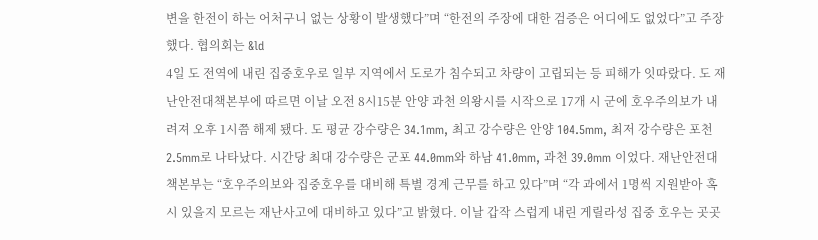변을 한전이 하는 어처구니 없는 상황이 발생했다”며 “한전의 주장에 대한 검증은 어디에도 없었다”고 주장했다. 협의회는 &ld
4일 도 전역에 내린 집중호우로 일부 지역에서 도로가 침수되고 차량이 고립되는 등 피해가 잇따랐다. 도 재난안전대책본부에 따르면 이날 오전 8시15분 안양 과천 의왕시를 시작으로 17개 시 군에 호우주의보가 내려져 오후 1시쯤 해제 됐다. 도 평균 강수량은 34.1mm, 최고 강수량은 안양 104.5mm, 최저 강수량은 포천 2.5mm로 나타났다. 시간당 최대 강수량은 군포 44.0mm와 하남 41.0mm, 과천 39.0mm 이었다. 재난안전대책본부는 “호우주의보와 집중호우를 대비해 특별 경계 근무를 하고 있다”며 “각 과에서 1명씩 지원받아 혹시 있을지 모르는 재난사고에 대비하고 있다”고 밝혔다. 이날 갑작 스럽게 내린 게릴라성 집중 호우는 곳곳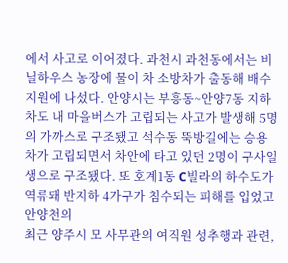에서 사고로 이어졌다. 과천시 과천동에서는 비닐하우스 농장에 물이 차 소방차가 출동해 배수 지원에 나섰다. 안양시는 부흥동~안양7동 지하차도 내 마을버스가 고립되는 사고가 발생해 5명의 가까스로 구조됐고 석수동 뚝방길에는 승용차가 고립되면서 차안에 타고 있던 2명이 구사일생으로 구조됐다. 또 호계1동 C빌라의 하수도가 역류돼 반지하 4가구가 침수되는 피해를 입었고 안양천의
최근 양주시 모 사무관의 여직원 성추행과 관련,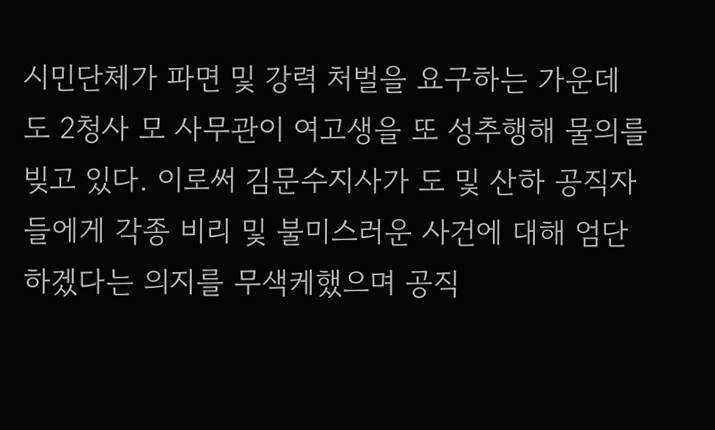시민단체가 파면 및 강력 처벌을 요구하는 가운데 도 2청사 모 사무관이 여고생을 또 성추행해 물의를 빚고 있다. 이로써 김문수지사가 도 및 산하 공직자들에게 각종 비리 및 불미스러운 사건에 대해 엄단하겠다는 의지를 무색케했으며 공직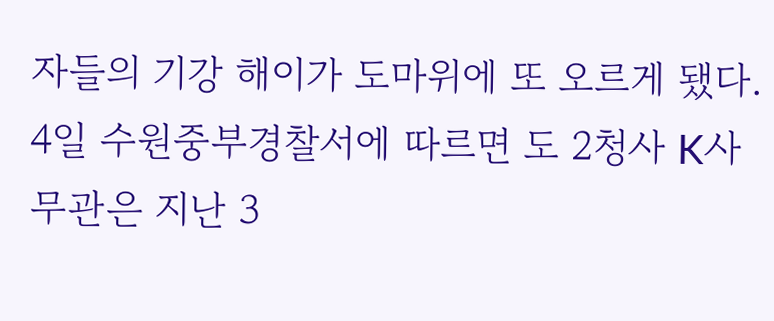자들의 기강 해이가 도마위에 또 오르게 됐다. 4일 수원중부경찰서에 따르면 도 2청사 K사무관은 지난 3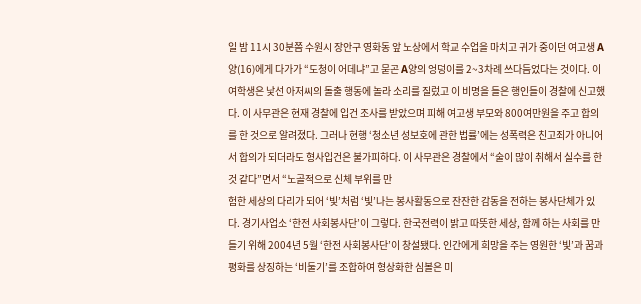일 밤 11시 30분쯤 수원시 장안구 영화동 앞 노상에서 학교 수업을 마치고 귀가 중이던 여고생 A양(16)에게 다가가 “도청이 어데냐”고 묻곤 A양의 엉덩이를 2~3차례 쓰다듬었다는 것이다. 이 여학생은 낯선 아저씨의 돌출 행동에 놀라 소리를 질렀고 이 비명을 들은 행인들이 경찰에 신고했다. 이 사무관은 현재 경찰에 입건 조사를 받았으며 피해 여고생 부모와 800여만원을 주고 합의를 한 것으로 알려졌다. 그러나 현행 ‘청소년 성보호에 관한 법률’에는 성폭력은 친고죄가 아니어서 합의가 되더라도 형사입건은 불가피하다. 이 사무관은 경찰에서 “술이 많이 취해서 실수를 한 것 같다”면서 “노골적으로 신체 부위를 만
험한 세상의 다리가 되어 ‘빛’처럼 ‘빛’나는 봉사활동으로 잔잔한 감동을 전하는 봉사단체가 있다. 경기사업소 ‘한전 사회봉사단’이 그렇다. 한국전력이 밝고 따뜻한 세상, 함께 하는 사회를 만들기 위해 2004년 5월 ‘한전 사회봉사단’이 창설됐다. 인간에게 희망을 주는 영원한 ‘빛’과 꿈과 평화를 상징하는 ‘비둘기’를 조합하여 형상화한 심볼은 미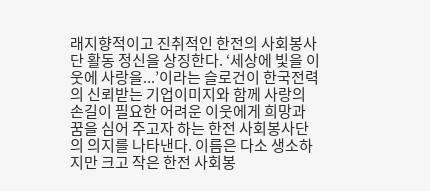래지향적이고 진취적인 한전의 사회봉사단 활동 정신을 상징한다. ‘세상에 빛을 이웃에 사랑을...’이라는 슬로건이 한국전력의 신뢰받는 기업이미지와 함께 사랑의 손길이 필요한 어려운 이웃에게 희망과 꿈을 심어 주고자 하는 한전 사회봉사단의 의지를 나타낸다. 이름은 다소 생소하지만 크고 작은 한전 사회봉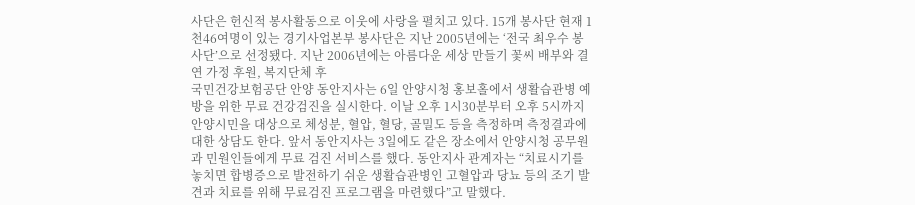사단은 헌신적 봉사활동으로 이웃에 사랑을 펼치고 있다. 15개 봉사단 현재 1천46여명이 있는 경기사업본부 봉사단은 지난 2005년에는 ‘전국 최우수 봉사단’으로 선정됐다. 지난 2006년에는 아름다운 세상 만들기 꽃씨 배부와 결연 가정 후원, 복지단체 후
국민건강보험공단 안양 동안지사는 6일 안양시청 홍보홀에서 생활습관병 예방을 위한 무료 건강검진을 실시한다. 이날 오후 1시30분부터 오후 5시까지 안양시민을 대상으로 체성분, 혈압, 혈당, 골밀도 등을 측정하며 측정결과에 대한 상담도 한다. 앞서 동안지사는 3일에도 같은 장소에서 안양시청 공무원과 민원인들에게 무료 검진 서비스를 했다. 동안지사 관계자는 “치료시기를 놓치면 합병증으로 발전하기 쉬운 생활습관병인 고혈압과 당뇨 등의 조기 발견과 치료를 위해 무료검진 프로그램을 마련했다”고 말했다.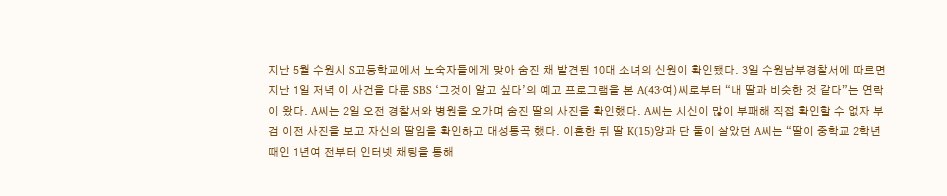지난 5월 수원시 S고등학교에서 노숙자들에게 맞아 숨진 채 발견된 10대 소녀의 신원이 확인됐다. 3일 수원남부경찰서에 따르면 지난 1일 저녁 이 사건을 다룬 SBS ‘그것이 알고 싶다’의 예고 프로그램을 본 A(43·여)씨로부터 “내 딸과 비슷한 것 같다”는 연락이 왔다. A씨는 2일 오전 경찰서와 병원을 오가며 숨진 딸의 사진을 확인했다. A씨는 시신이 많이 부패해 직접 확인할 수 없자 부검 이전 사진을 보고 자신의 딸임을 확인하고 대성통곡 했다. 이혼한 뒤 딸 K(15)양과 단 둘이 살았던 A씨는 “딸이 중학교 2학년 때인 1년여 전부터 인터넷 채팅을 통해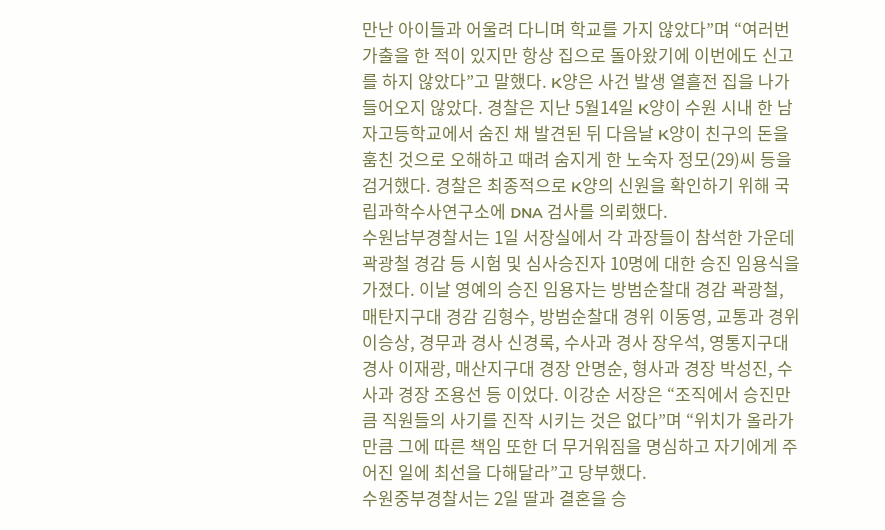만난 아이들과 어울려 다니며 학교를 가지 않았다”며 “여러번 가출을 한 적이 있지만 항상 집으로 돌아왔기에 이번에도 신고를 하지 않았다”고 말했다. K양은 사건 발생 열흘전 집을 나가 들어오지 않았다. 경찰은 지난 5월14일 K양이 수원 시내 한 남자고등학교에서 숨진 채 발견된 뒤 다음날 K양이 친구의 돈을 훔친 것으로 오해하고 때려 숨지게 한 노숙자 정모(29)씨 등을 검거했다. 경찰은 최종적으로 K양의 신원을 확인하기 위해 국립과학수사연구소에 DNA 검사를 의뢰했다.
수원남부경찰서는 1일 서장실에서 각 과장들이 참석한 가운데 곽광철 경감 등 시험 및 심사승진자 10명에 대한 승진 임용식을 가졌다. 이날 영예의 승진 임용자는 방범순찰대 경감 곽광철, 매탄지구대 경감 김형수, 방범순찰대 경위 이동영, 교통과 경위 이승상, 경무과 경사 신경록, 수사과 경사 장우석, 영통지구대 경사 이재광, 매산지구대 경장 안명순, 형사과 경장 박성진, 수사과 경장 조용선 등 이었다. 이강순 서장은 “조직에서 승진만큼 직원들의 사기를 진작 시키는 것은 없다”며 “위치가 올라가 만큼 그에 따른 책임 또한 더 무거워짐을 명심하고 자기에게 주어진 일에 최선을 다해달라”고 당부했다.
수원중부경찰서는 2일 딸과 결혼을 승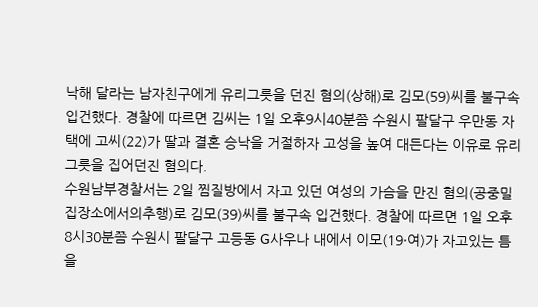낙해 달라는 남자친구에게 유리그릇을 던진 혐의(상해)로 김모(59)씨를 불구속 입건했다. 경찰에 따르면 김씨는 1일 오후9시40분쯤 수원시 팔달구 우만동 자택에 고씨(22)가 딸과 결혼 승낙을 거절하자 고성을 높여 대든다는 이유로 유리그릇을 집어던진 혐의다.
수원남부경찰서는 2일 찜질방에서 자고 있던 여성의 가슴을 만진 혐의(공중밀집장소에서의추행)로 김모(39)씨를 불구속 입건했다. 경찰에 따르면 1일 오후 8시30분쯤 수원시 팔달구 고등동 G사우나 내에서 이모(19·여)가 자고있는 틈을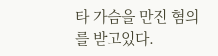타 가슴을 만진 혐의를 받고있다.